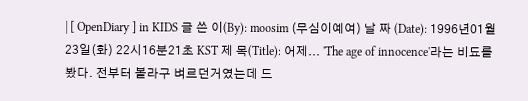| [ OpenDiary ] in KIDS 글 쓴 이(By): moosim (무심이예여) 날 짜 (Date): 1996년01월23일(화) 22시16분21초 KST 제 목(Title): 어제... 'The age of innocence'라는 비됴를 봤다. 전부터 볼라구 벼르던거였는데 드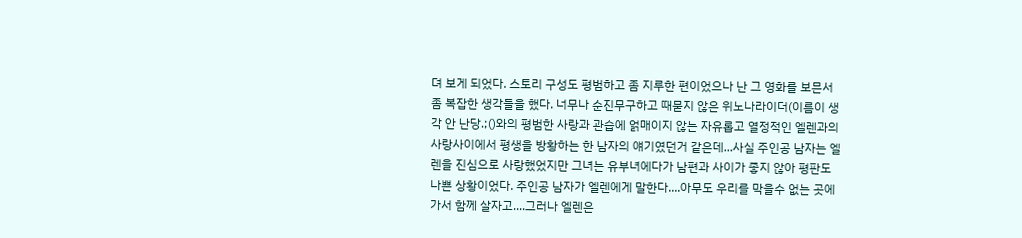뎌 보게 되었다. 스토리 구성도 평범하고 좀 지루한 편이었으나 난 그 영화를 보믄서 좀 복잡한 생각들을 했다. 너무나 순진무구하고 때묻지 않은 위노나라이더(이름이 생각 안 난당.;()와의 평범한 사랑과 관습에 얽매이지 않는 자유롭고 열정적인 엘렌과의 사랑사이에서 평생을 방황하는 한 남자의 얘기였던거 같은데...사실 주인공 남자는 엘렌을 진심으로 사랑했었지만 그녀는 유부녀에다가 남편과 사이가 좋지 않아 평판도 나쁜 상황이었다. 주인공 남자가 엘렌에게 말한다....아무도 우리를 막을수 없는 곳에 가서 함께 살자고....그러나 엘렌은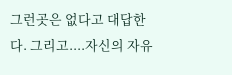그런곳은 없다고 대답한다. 그리고....자신의 자유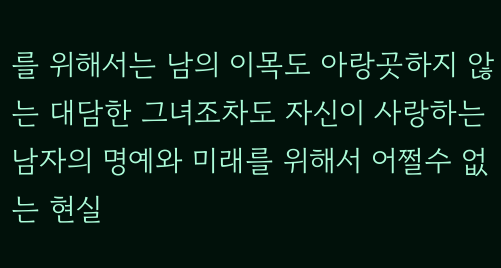를 위해서는 남의 이목도 아랑곳하지 않는 대담한 그녀조차도 자신이 사랑하는 남자의 명예와 미래를 위해서 어쩔수 없는 현실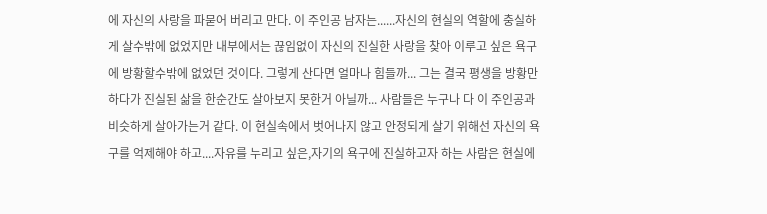에 자신의 사랑을 파묻어 버리고 만다. 이 주인공 남자는......자신의 현실의 역할에 충실하게 살수밖에 없었지만 내부에서는 끊임없이 자신의 진실한 사랑을 찾아 이루고 싶은 욕구에 방황할수밖에 없었던 것이다. 그렇게 산다면 얼마나 힘들까... 그는 결국 평생을 방황만 하다가 진실된 삶을 한순간도 살아보지 못한거 아닐까... 사람들은 누구나 다 이 주인공과 비슷하게 살아가는거 같다. 이 현실속에서 벗어나지 않고 안정되게 살기 위해선 자신의 욕구를 억제해야 하고....자유를 누리고 싶은,자기의 욕구에 진실하고자 하는 사람은 현실에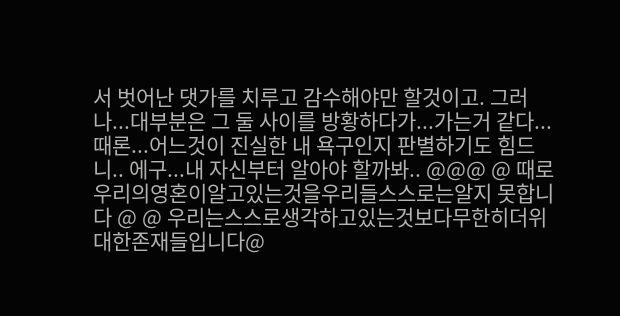서 벗어난 댓가를 치루고 감수해야만 할것이고. 그러나...대부분은 그 둘 사이를 방황하다가...가는거 같다... 때론...어느것이 진실한 내 욕구인지 판별하기도 힘드니.. 에구...내 자신부터 알아야 할까봐.. @@@ @ 때로우리의영혼이알고있는것을우리들스스로는알지 못합니다 @ @ 우리는스스로생각하고있는것보다무한히더위대한존재들입니다@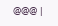@@@ |